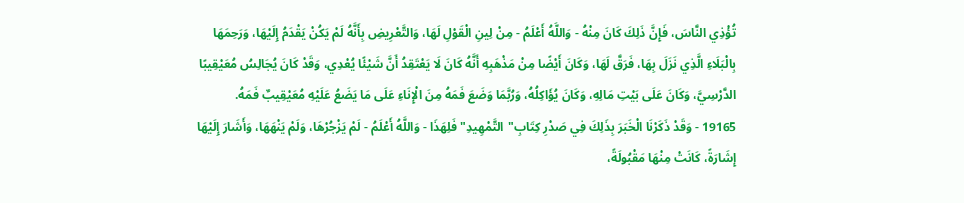تُؤْذِي النَّاسَ، فَإِنَّ ذَلِكَ كَانَ مِنْهُ - وَاللَّهُ أَعْلَمُ - مِنْ لِينِ الْقَوْلِ لَهَا، وَالتَّعْرِيضِ بِأَنَّهُ لَمْ يَكُنْ يَقْدَمُ إِلَيْهَا، وَرَحِمَهَا بِالْبَلَاءِ الَّذِي نَزَلَ بِهَا، فَرَقَّ لَهَا، وَكَانَ أَيْضًا مِنْ مَذْهَبِهِ أَنَّهُ كَانَ لَا يَعْتَقِدُ أَنَّ شَيْئًا يُعْدِي، وَقَدْ كَانَ يُجَالِسُ مُعَيْقِيبًا الدَّرْسِيَّ، وَكَانَ عَلَى بَيْتِ مَالِهِ، وَكَانَ يُؤَاكِلُهُ، وَرُبَّمَا وَضَعَ فَمَهُ مِنَ الْإِنَاءِ عَلَى مَا يَضَعُ عَلَيْهِ مُعَيْقِيبٌ فَمَهُ.
19165 - وَقَدْ ذَكَرْنَا الْخَبَرَ بِذَلِكَ فِي صَدْرِ كِتَابِ"التَّمْهِيدِ"فَلِهَذَا - وَاللَّهُ أَعْلَمُ - لَمْ يَزْجُرْهَا، وَلَمْ يَنْهَهَا، وَأَشَارَ إِلَيْهَا إِشَارَةً، كَانَتْ مِنْهَا مَقْبُولَةً،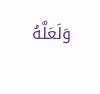وَلَعَلَّهُ